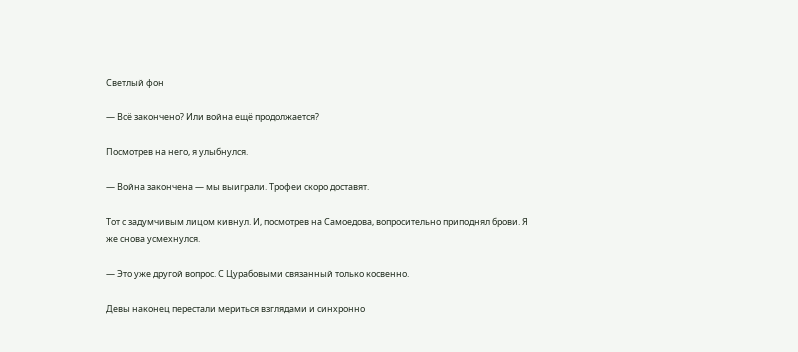Светлый фон

— Всё закончено? Или война ещё продолжается?

Посмотрев на него, я улыбнулся.

— Война закончена — мы выиграли. Трофеи скоро доставят.

Тот с задумчивым лицом кивнул. И, посмотрев на Самоедова, вопросительно приподнял брови. Я же снова усмехнулся.

— Это уже другой вопрос. С Цурабовыми связанный только косвенно.

Девы наконец перестали мериться взглядами и синхронно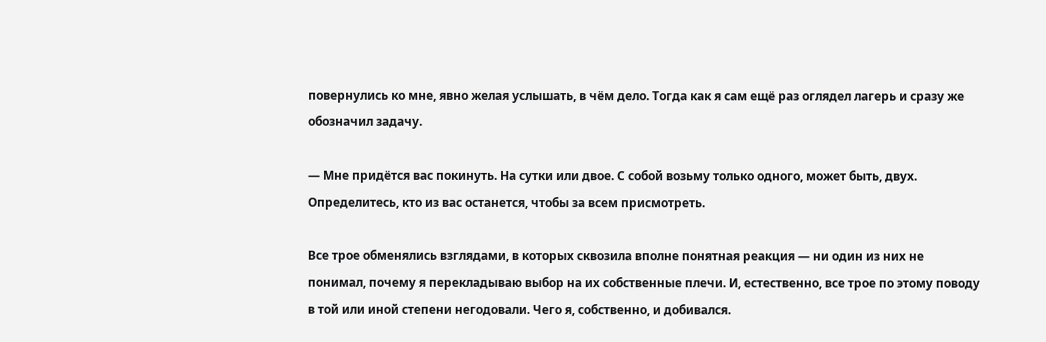повернулись ко мне, явно желая услышать, в чём дело. Тогда как я сам ещё раз оглядел лагерь и сразу же обозначил задачу.

— Мне придётся вас покинуть. На сутки или двое. С собой возьму только одного, может быть, двух. Определитесь, кто из вас останется, чтобы за всем присмотреть.

Все трое обменялись взглядами, в которых сквозила вполне понятная реакция — ни один из них не понимал, почему я перекладываю выбор на их собственные плечи. И, естественно, все трое по этому поводу в той или иной степени негодовали. Чего я, собственно, и добивался.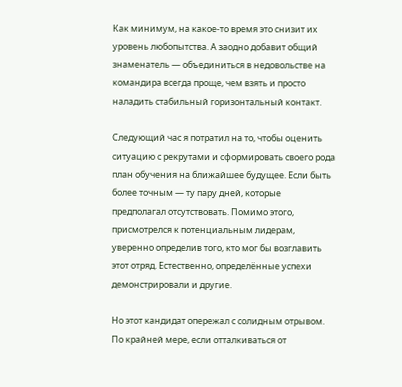Как минимум, на какое-то время это снизит их уровень любопытства. А заодно добавит общий знаменатель — объединиться в недовольстве на командира всегда проще, чем взять и просто наладить стабильный горизонтальный контакт.

Следующий час я потратил на то, чтобы оценить ситуацию с рекрутами и сформировать своего рода план обучения на ближайшее будущее. Если быть более точным — ту пару дней, которые предполагал отсутствовать. Помимо этого, присмотрелся к потенциальным лидерам, уверенно определив того, кто мог бы возглавить этот отряд. Естественно, определённые успехи демонстрировали и другие.

Но этот кандидат опережал с солидным отрывом. По крайней мере, если отталкиваться от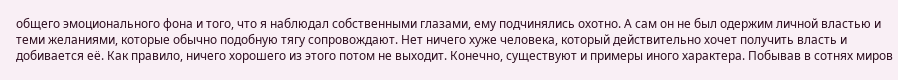общего эмоционального фона и того, что я наблюдал собственными глазами, ему подчинялись охотно. А сам он не был одержим личной властью и теми желаниями, которые обычно подобную тягу сопровождают. Нет ничего хуже человека, который действительно хочет получить власть и добивается её. Как правило, ничего хорошего из этого потом не выходит. Конечно, существуют и примеры иного характера. Побывав в сотнях миров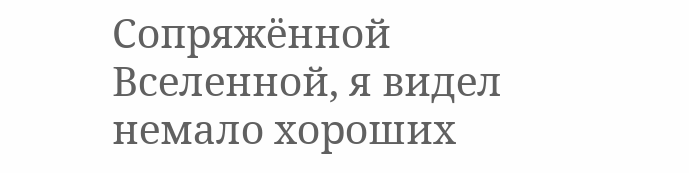Сопряжённой Вселенной, я видел немало хороших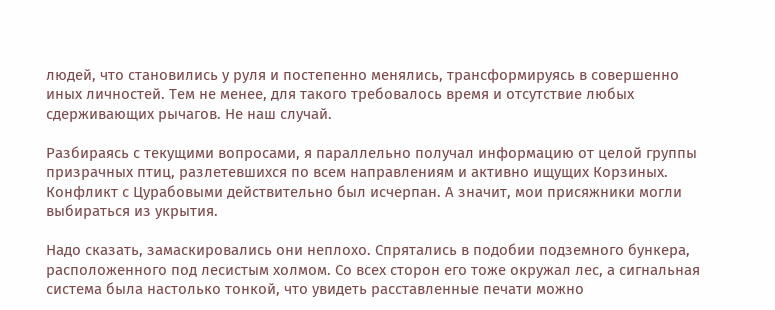людей, что становились у руля и постепенно менялись, трансформируясь в совершенно иных личностей. Тем не менее, для такого требовалось время и отсутствие любых сдерживающих рычагов. Не наш случай.

Разбираясь с текущими вопросами, я параллельно получал информацию от целой группы призрачных птиц, разлетевшихся по всем направлениям и активно ищущих Корзиных. Конфликт с Цурабовыми действительно был исчерпан. А значит, мои присяжники могли выбираться из укрытия.

Надо сказать, замаскировались они неплохо. Спрятались в подобии подземного бункера, расположенного под лесистым холмом. Со всех сторон его тоже окружал лес, а сигнальная система была настолько тонкой, что увидеть расставленные печати можно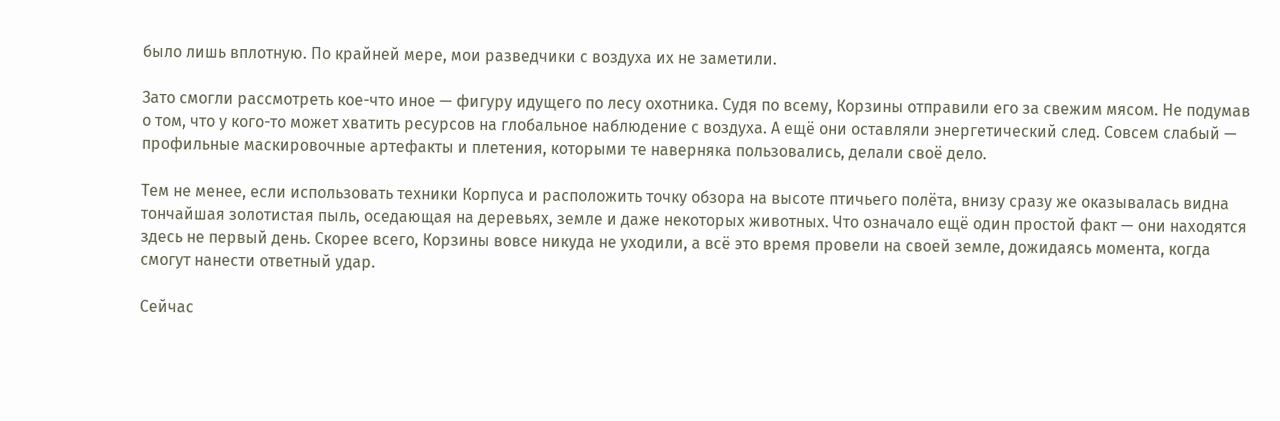было лишь вплотную. По крайней мере, мои разведчики с воздуха их не заметили.

Зато смогли рассмотреть кое-что иное — фигуру идущего по лесу охотника. Судя по всему, Корзины отправили его за свежим мясом. Не подумав о том, что у кого-то может хватить ресурсов на глобальное наблюдение с воздуха. А ещё они оставляли энергетический след. Совсем слабый — профильные маскировочные артефакты и плетения, которыми те наверняка пользовались, делали своё дело.

Тем не менее, если использовать техники Корпуса и расположить точку обзора на высоте птичьего полёта, внизу сразу же оказывалась видна тончайшая золотистая пыль, оседающая на деревьях, земле и даже некоторых животных. Что означало ещё один простой факт — они находятся здесь не первый день. Скорее всего, Корзины вовсе никуда не уходили, а всё это время провели на своей земле, дожидаясь момента, когда смогут нанести ответный удар.

Сейчас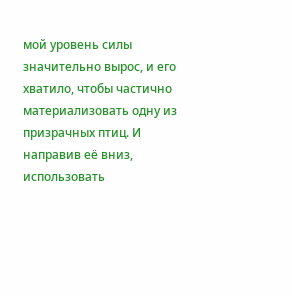мой уровень силы значительно вырос, и его хватило, чтобы частично материализовать одну из призрачных птиц. И направив её вниз, использовать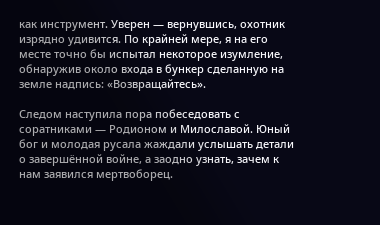как инструмент. Уверен — вернувшись, охотник изрядно удивится. По крайней мере, я на его месте точно бы испытал некоторое изумление, обнаружив около входа в бункер сделанную на земле надпись: «Возвращайтесь».

Следом наступила пора побеседовать с соратниками — Родионом и Милославой. Юный бог и молодая русала жаждали услышать детали о завершённой войне, а заодно узнать, зачем к нам заявился мертвоборец.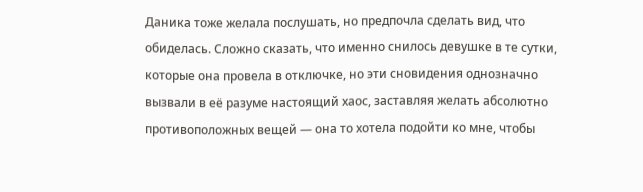Даника тоже желала послушать, но предпочла сделать вид, что обиделась. Сложно сказать, что именно снилось девушке в те сутки, которые она провела в отключке, но эти сновидения однозначно вызвали в её разуме настоящий хаос, заставляя желать абсолютно противоположных вещей — она то хотела подойти ко мне, чтобы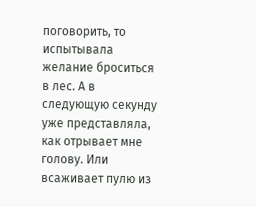поговорить, то испытывала желание броситься в лес. А в следующую секунду уже представляла, как отрывает мне голову. Или всаживает пулю из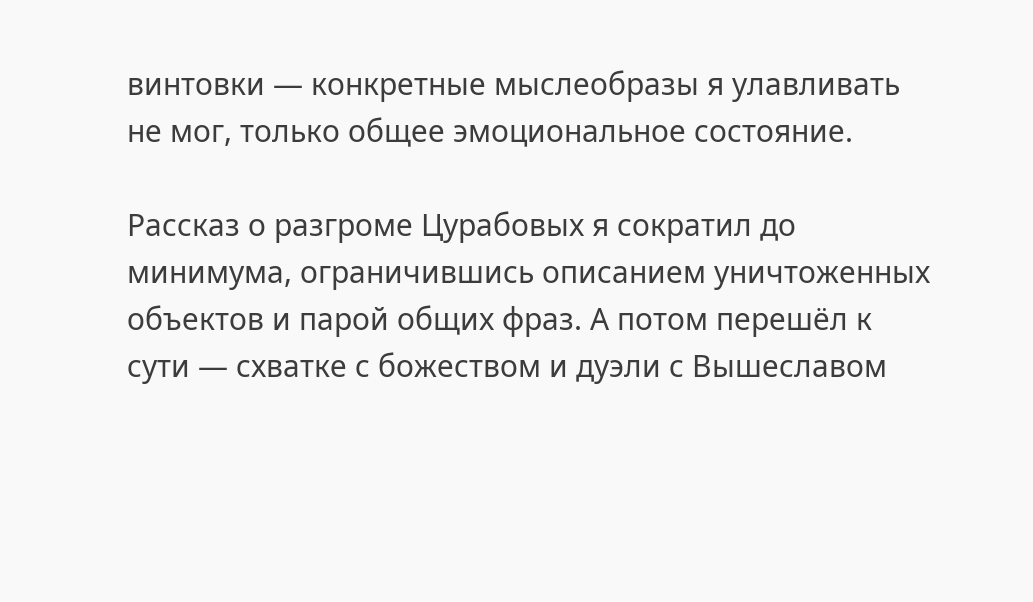винтовки — конкретные мыслеобразы я улавливать не мог, только общее эмоциональное состояние.

Рассказ о разгроме Цурабовых я сократил до минимума, ограничившись описанием уничтоженных объектов и парой общих фраз. А потом перешёл к сути — схватке с божеством и дуэли с Вышеславом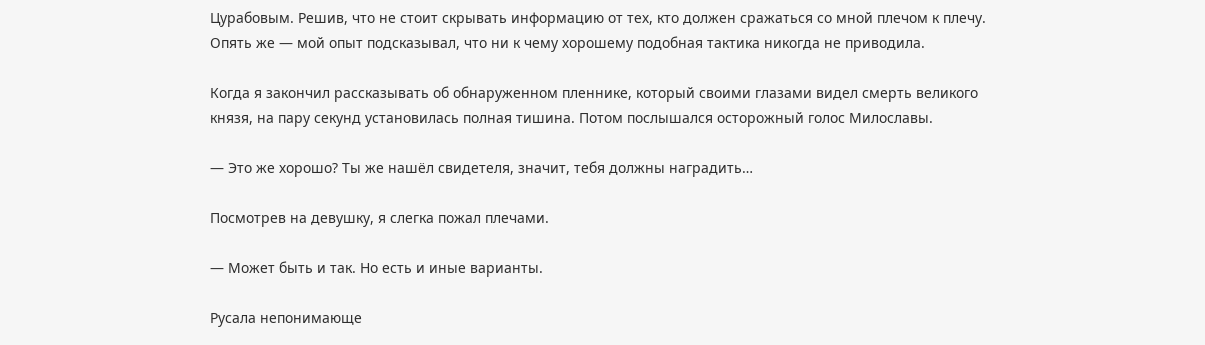Цурабовым. Решив, что не стоит скрывать информацию от тех, кто должен сражаться со мной плечом к плечу. Опять же — мой опыт подсказывал, что ни к чему хорошему подобная тактика никогда не приводила.

Когда я закончил рассказывать об обнаруженном пленнике, который своими глазами видел смерть великого князя, на пару секунд установилась полная тишина. Потом послышался осторожный голос Милославы.

— Это же хорошо? Ты же нашёл свидетеля, значит, тебя должны наградить…

Посмотрев на девушку, я слегка пожал плечами.

— Может быть и так. Но есть и иные варианты.

Русала непонимающе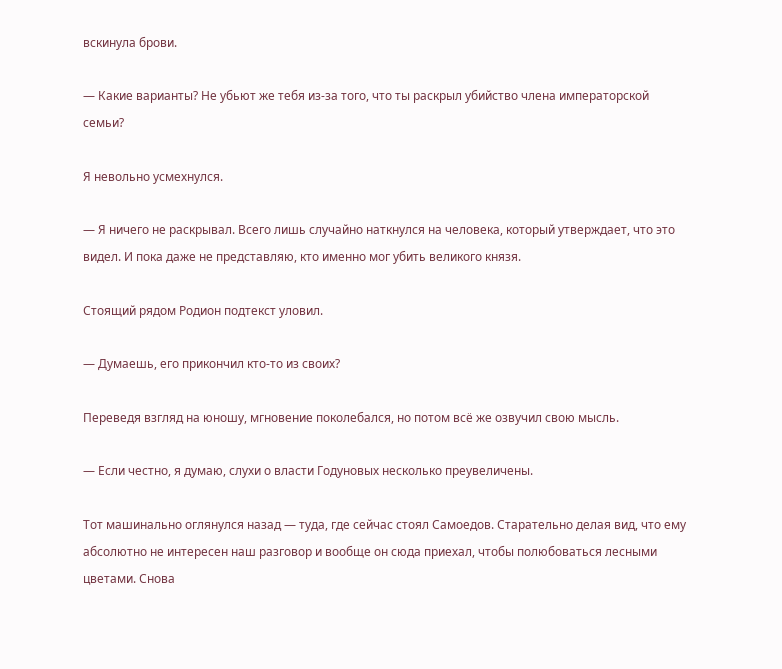вскинула брови.

— Какие варианты? Не убьют же тебя из-за того, что ты раскрыл убийство члена императорской семьи?

Я невольно усмехнулся.

— Я ничего не раскрывал. Всего лишь случайно наткнулся на человека, который утверждает, что это видел. И пока даже не представляю, кто именно мог убить великого князя.

Стоящий рядом Родион подтекст уловил.

— Думаешь, его прикончил кто-то из своих?

Переведя взгляд на юношу, мгновение поколебался, но потом всё же озвучил свою мысль.

— Если честно, я думаю, слухи о власти Годуновых несколько преувеличены.

Тот машинально оглянулся назад — туда, где сейчас стоял Самоедов. Старательно делая вид, что ему абсолютно не интересен наш разговор и вообще он сюда приехал, чтобы полюбоваться лесными цветами. Снова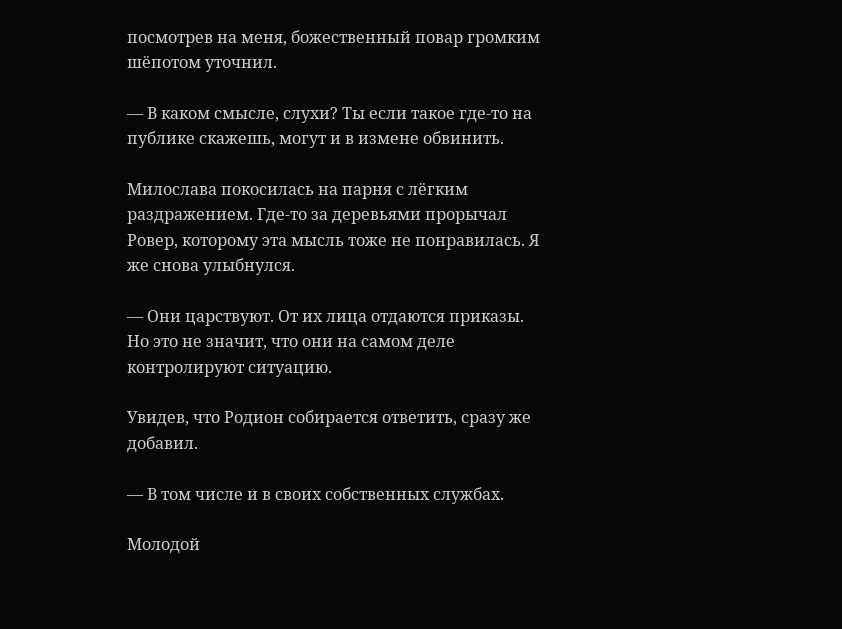посмотрев на меня, божественный повар громким шёпотом уточнил.

— В каком смысле, слухи? Ты если такое где-то на публике скажешь, могут и в измене обвинить.

Милослава покосилась на парня с лёгким раздражением. Где-то за деревьями прорычал Ровер, которому эта мысль тоже не понравилась. Я же снова улыбнулся.

— Они царствуют. От их лица отдаются приказы. Но это не значит, что они на самом деле контролируют ситуацию.

Увидев, что Родион собирается ответить, сразу же добавил.

— В том числе и в своих собственных службах.

Молодой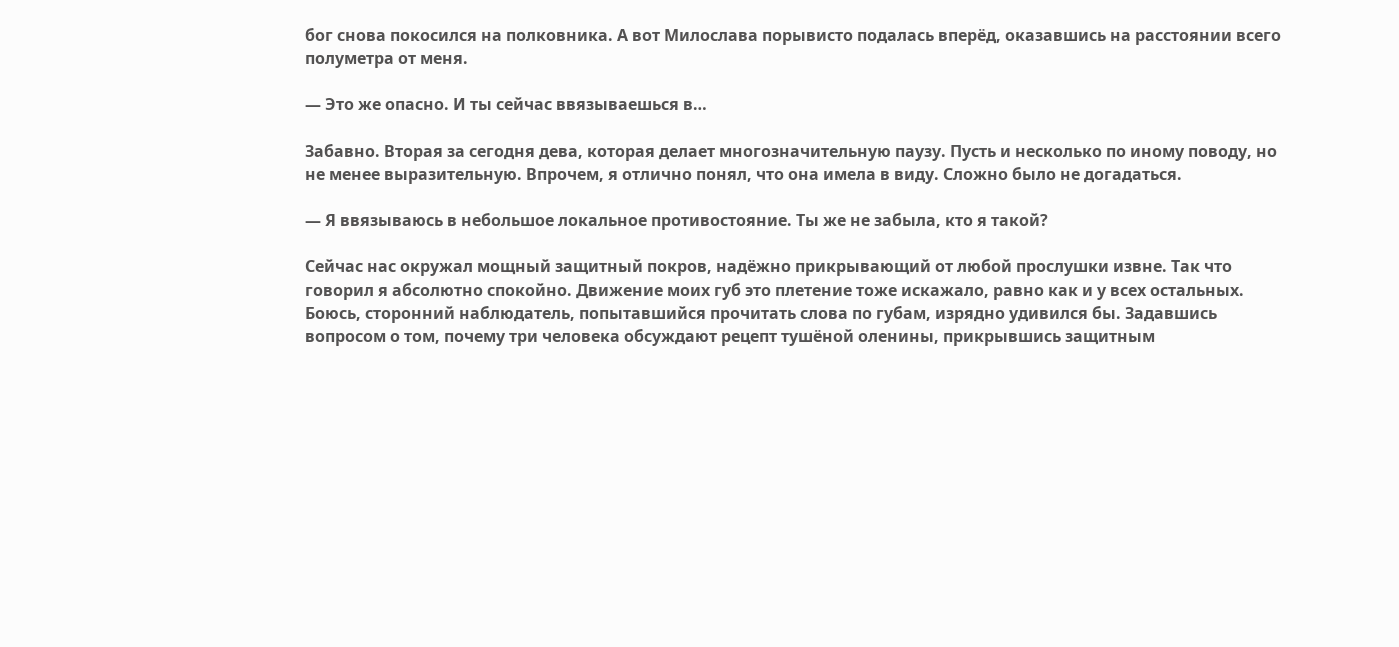бог снова покосился на полковника. А вот Милослава порывисто подалась вперёд, оказавшись на расстоянии всего полуметра от меня.

— Это же опасно. И ты сейчас ввязываешься в…

Забавно. Вторая за сегодня дева, которая делает многозначительную паузу. Пусть и несколько по иному поводу, но не менее выразительную. Впрочем, я отлично понял, что она имела в виду. Сложно было не догадаться.

— Я ввязываюсь в небольшое локальное противостояние. Ты же не забыла, кто я такой?

Сейчас нас окружал мощный защитный покров, надёжно прикрывающий от любой прослушки извне. Так что говорил я абсолютно спокойно. Движение моих губ это плетение тоже искажало, равно как и у всех остальных. Боюсь, сторонний наблюдатель, попытавшийся прочитать слова по губам, изрядно удивился бы. Задавшись вопросом о том, почему три человека обсуждают рецепт тушёной оленины, прикрывшись защитным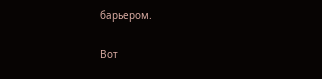барьером.

Вот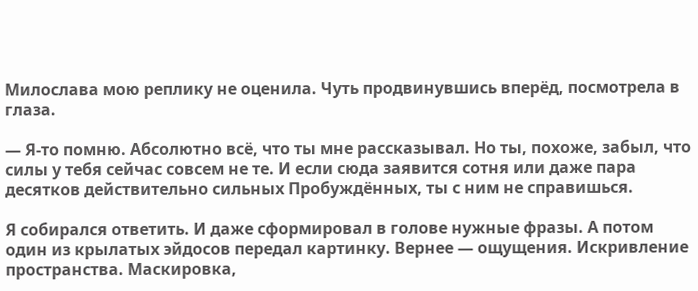Милослава мою реплику не оценила. Чуть продвинувшись вперёд, посмотрела в глаза.

— Я-то помню. Абсолютно всё, что ты мне рассказывал. Но ты, похоже, забыл, что силы у тебя сейчас совсем не те. И если сюда заявится сотня или даже пара десятков действительно сильных Пробуждённых, ты с ним не справишься.

Я собирался ответить. И даже сформировал в голове нужные фразы. А потом один из крылатых эйдосов передал картинку. Вернее — ощущения. Искривление пространства. Маскировка,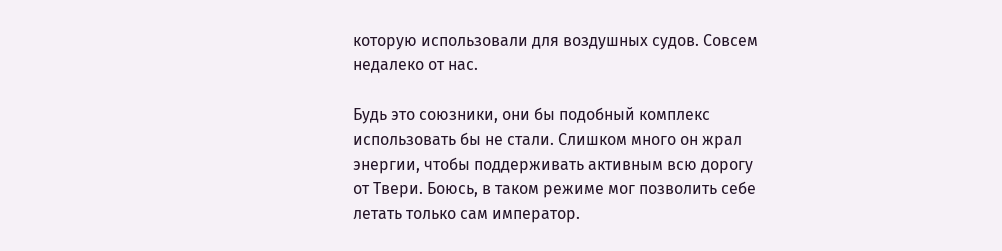которую использовали для воздушных судов. Совсем недалеко от нас.

Будь это союзники, они бы подобный комплекс использовать бы не стали. Слишком много он жрал энергии, чтобы поддерживать активным всю дорогу от Твери. Боюсь, в таком режиме мог позволить себе летать только сам император.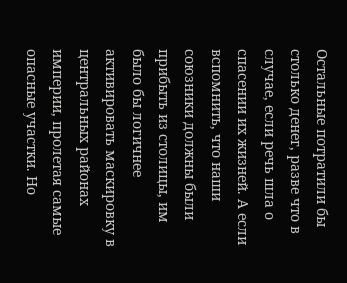Остальные потратили бы столько денег, разве что в случае, если речь шла о спасении их жизней. А если вспомнить, что наши союзники должны были прибыть из столицы, им было бы логичнее активировать маскировку в центральных районах империи, пролетая самые опасные участки. Но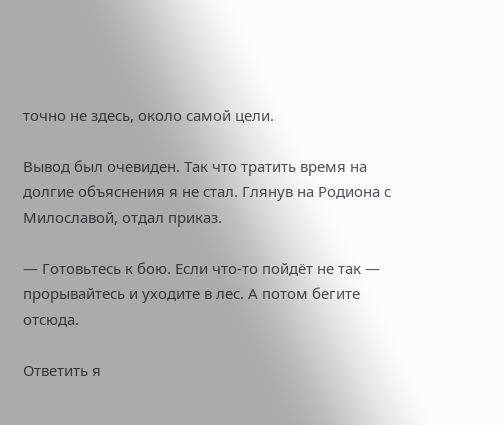точно не здесь, около самой цели.

Вывод был очевиден. Так что тратить время на долгие объяснения я не стал. Глянув на Родиона с Милославой, отдал приказ.

— Готовьтесь к бою. Если что-то пойдёт не так — прорывайтесь и уходите в лес. А потом бегите отсюда.

Ответить я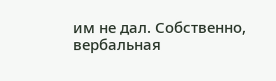им не дал. Собственно, вербальная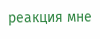реакция мне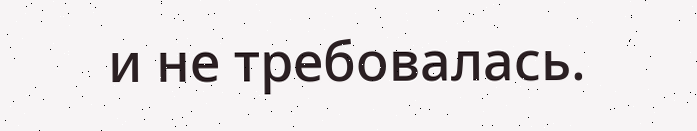и не требовалась.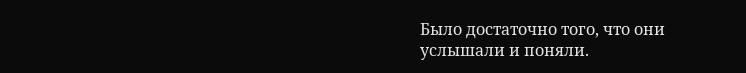Было достаточно того, что они услышали и поняли.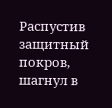Распустив защитный покров, шагнул в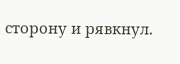сторону и рявкнул.